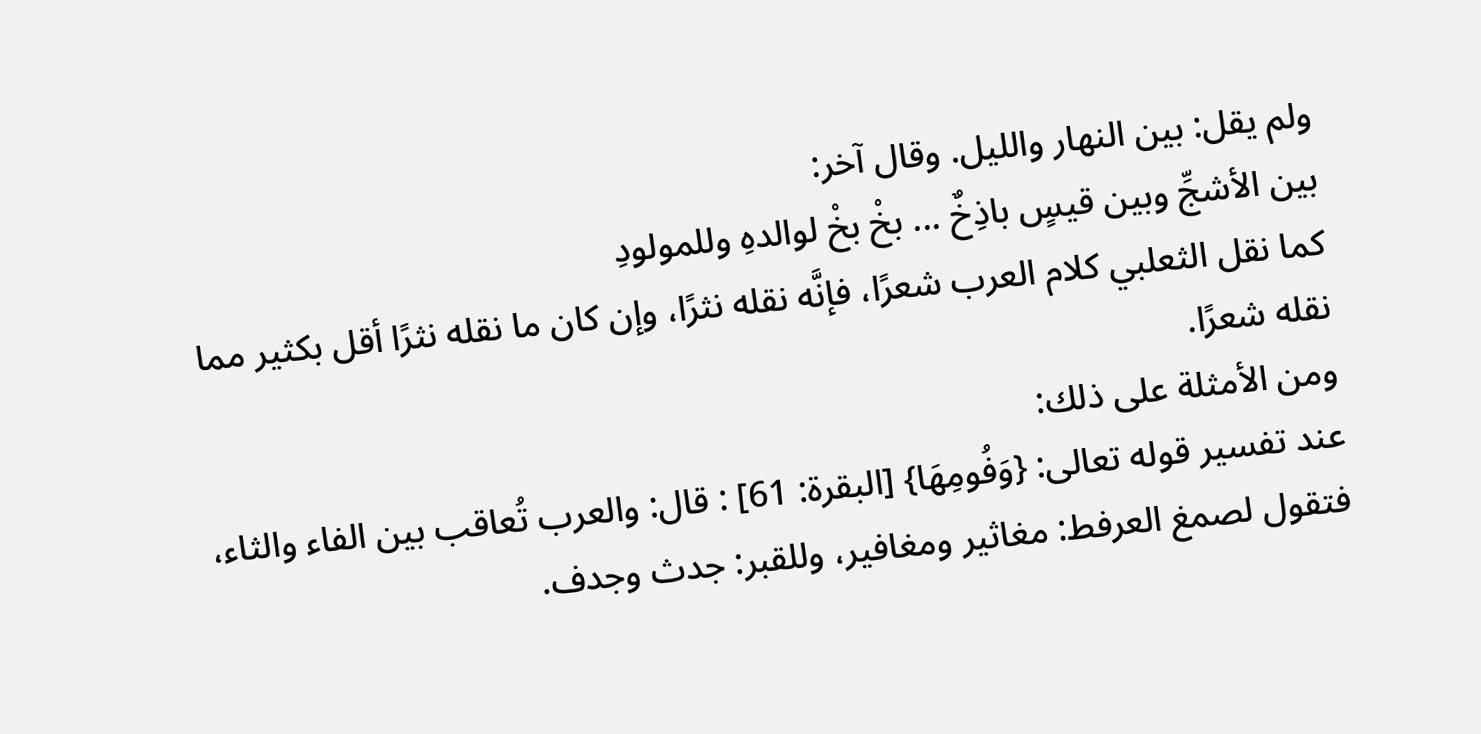ولم يقل: بين النهار والليل. وقال آخر:
بين الأشجِّ وبين قيسٍ باذِخٌ ... بخْ بخْ لوالدهِ وللمولودِ
كما نقل الثعلبي كلام العرب شعرًا، فإنَّه نقله نثرًا، وإن كان ما نقله نثرًا أقل بكثير مما نقله شعرًا.
ومن الأمثلة على ذلك:
عند تفسير قوله تعالى: {وَفُومِهَا} [البقرة: 61] : قال: والعرب تُعاقب بين الفاء والثاء، فتقول لصمغ العرفط: مغاثير ومغافير، وللقبر: جدث وجدف.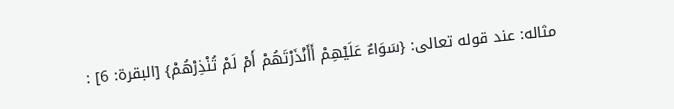مثاله: عند قوله تعالى: {سَوَاءٌ عَلَيْهِمْ أَأَنْذَرْتَهُمْ أَمْ لَمْ تُنْذِرْهُمْ} [البقرة: 6] :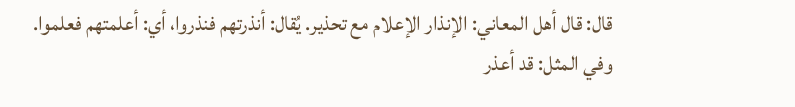قال: قال أهل المعاني: الإنذار الإعلام مع تحذير. يُقال: أنذرتهم فنذروا، أي: أعلمتهم فعلموا. وفي المثل: قد أعذر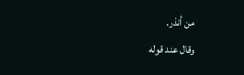من أنذر.
وقال عند قوله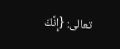تعالى: {إِنَّكَ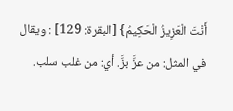أَنْتَ الْعَزِيزُ الْحَكِيمُ} [البقرة: 129] : ويقال
في المثل: من عزَّ بزَّ. أي: من غلب سلب.